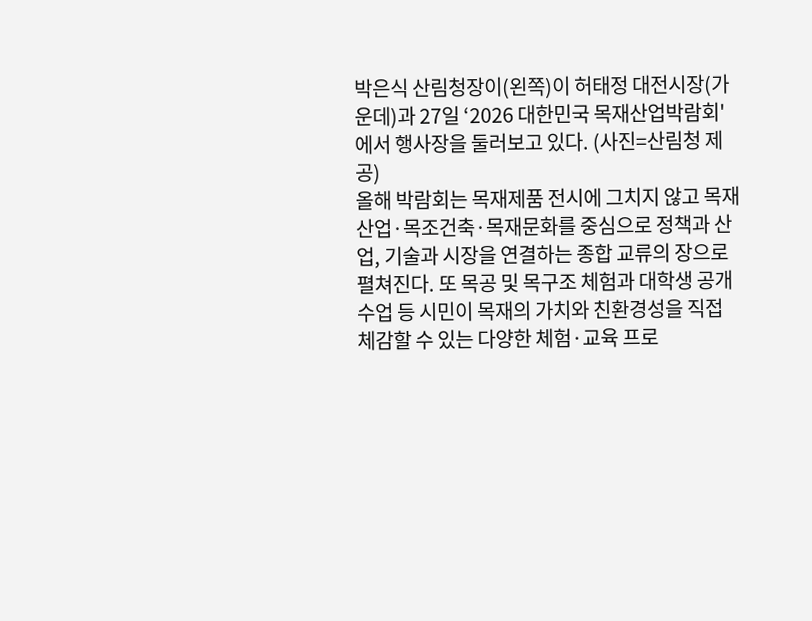박은식 산림청장이(왼쪽)이 허태정 대전시장(가운데)과 27일 ‘2026 대한민국 목재산업박람회'에서 행사장을 둘러보고 있다. (사진=산림청 제공)
올해 박람회는 목재제품 전시에 그치지 않고 목재산업·목조건축·목재문화를 중심으로 정책과 산업, 기술과 시장을 연결하는 종합 교류의 장으로 펼쳐진다. 또 목공 및 목구조 체험과 대학생 공개수업 등 시민이 목재의 가치와 친환경성을 직접 체감할 수 있는 다양한 체험·교육 프로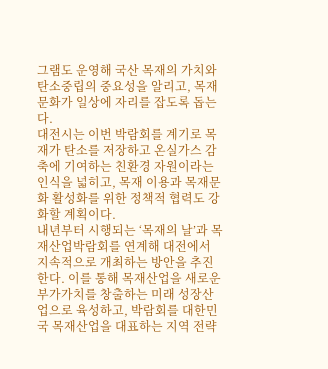그램도 운영해 국산 목재의 가치와 탄소중립의 중요성을 알리고, 목재문화가 일상에 자리를 잡도록 돕는다.
대전시는 이번 박람회를 계기로 목재가 탄소를 저장하고 온실가스 감축에 기여하는 친환경 자원이라는 인식을 넓히고, 목재 이용과 목재문화 활성화를 위한 정책적 협력도 강화할 계획이다.
내년부터 시행되는 ‘목재의 날’과 목재산업박람회를 연계해 대전에서 지속적으로 개최하는 방안을 추진한다. 이를 통해 목재산업을 새로운 부가가치를 창출하는 미래 성장산업으로 육성하고, 박람회를 대한민국 목재산업을 대표하는 지역 전략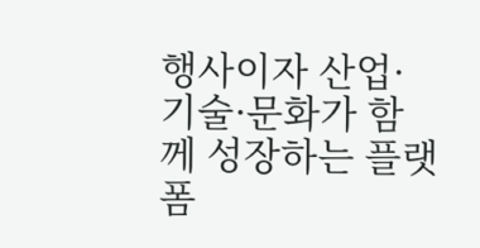행사이자 산업·기술·문화가 함께 성장하는 플랫폼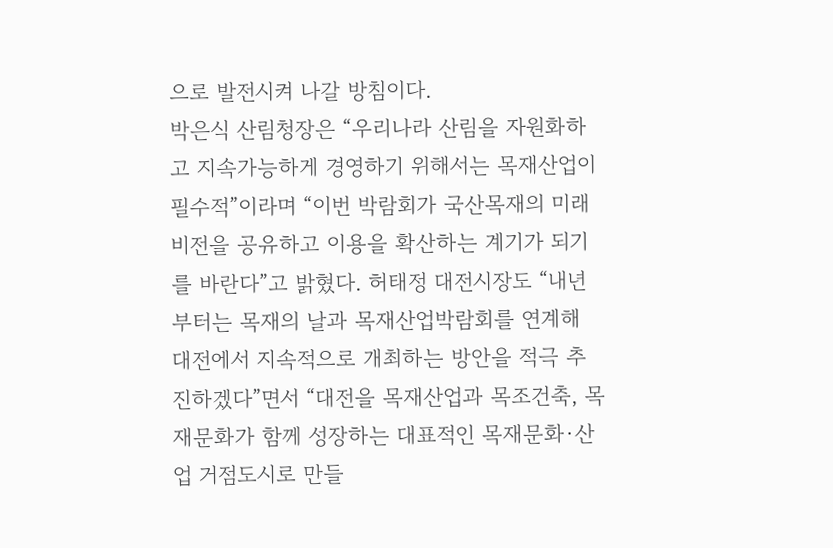으로 발전시켜 나갈 방침이다.
박은식 산림청장은 “우리나라 산림을 자원화하고 지속가능하게 경영하기 위해서는 목재산업이 필수적”이라며 “이번 박람회가 국산목재의 미래 비전을 공유하고 이용을 확산하는 계기가 되기를 바란다”고 밝혔다. 허태정 대전시장도 “내년부터는 목재의 날과 목재산업박람회를 연계해 대전에서 지속적으로 개최하는 방안을 적극 추진하겠다”면서 “대전을 목재산업과 목조건축, 목재문화가 함께 성장하는 대표적인 목재문화·산업 거점도시로 만들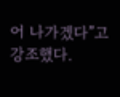어 나가겠다”고 강조했다.